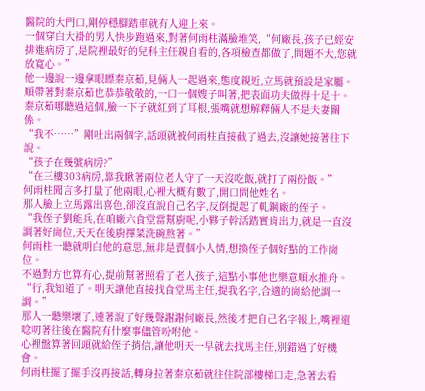醫院的大門口,剛停穩腳踏車就有人迎上來。
一個穿白大褂的男人快步跑過來,對著何雨柱滿臉堆笑,“何廠長,孩子已經安排進病房了,是院裡最好的兒科主任親自看的,各項檢查都做了,問題不大,您就放寬心。”
他一邊說一邊拿眼瞟秦京茹,見倆人一起過來,態度親近,立馬就預設是家屬。
順帶著對秦京茹也恭恭敬敬的,一口一個嫂子叫著,把表面功夫做得十足十。
秦京茹哪聽過這個,臉一下子就紅到了耳根,張嘴就想解釋倆人不是夫妻關係。
“我不……”剛吐出兩個字,話頭就被何雨柱直接截了過去,沒讓她接著往下說。
“孩子在幾號病房?”
“在三樓303病房,靠我瞅著兩位老人守了一天沒吃飯,就打了兩份飯。”
何雨柱聞言多打量了他兩眼,心裡大概有數了,開口問他姓名。
那人臉上立馬露出喜色,卻沒直說自己名字,反倒提起了軋鋼廠的侄子。
“我侄子劉能兵,在咱廠六食堂當幫廚呢,小夥子幹活踏實肯出力,就是一直沒調著好崗位,天天在後廚擇菜洗碗熬著。”
何雨柱一聽就明白他的意思,無非是賣個小人情,想換侄子個好點的工作崗位。
不過對方也算有心,提前幫著照看了老人孩子,這點小事他也樂意順水推舟。
“行,我知道了。明天讓他直接找食堂馬主任,提我名字,合適的崗給他調一調。”
那人一聽樂壞了,連著說了好幾聲謝謝何廠長,然後才把自己名字報上,嘴裡還唸叨著往後在醫院有什麼事儘管吩咐他。
心裡盤算著回頭就給侄子捎信,讓他明天一早就去找馬主任,別錯過了好機會。
何雨柱擺了擺手沒再接話,轉身拉著秦京茹就往住院部樓梯口走,急著去看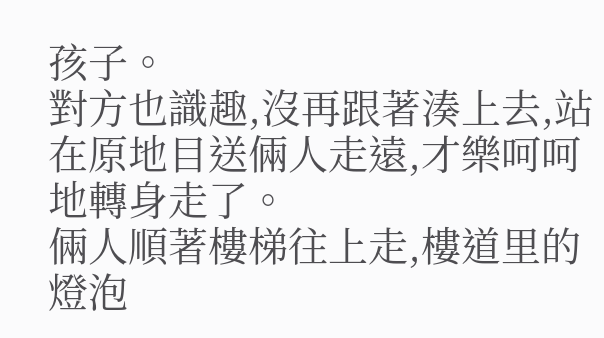孩子。
對方也識趣,沒再跟著湊上去,站在原地目送倆人走遠,才樂呵呵地轉身走了。
倆人順著樓梯往上走,樓道里的燈泡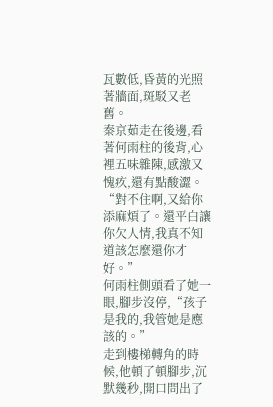瓦數低,昏黃的光照著牆面,斑駁又老舊。
秦京茹走在後邊,看著何雨柱的後背,心裡五味雜陳,感激又愧疚,還有點酸澀。
“對不住啊,又給你添麻煩了。還平白讓你欠人情,我真不知道該怎麼還你才好。”
何雨柱側頭看了她一眼,腳步沒停,“孩子是我的,我管她是應該的。”
走到樓梯轉角的時候,他頓了頓腳步,沉默幾秒,開口問出了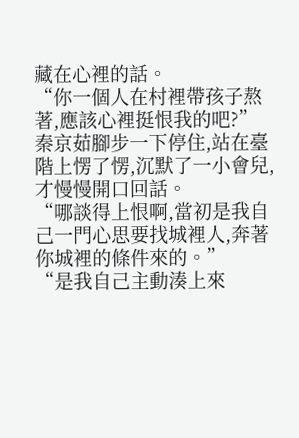藏在心裡的話。
“你一個人在村裡帶孩子熬著,應該心裡挺恨我的吧?”
秦京茹腳步一下停住,站在臺階上愣了愣,沉默了一小會兒,才慢慢開口回話。
“哪談得上恨啊,當初是我自己一門心思要找城裡人,奔著你城裡的條件來的。”
“是我自己主動湊上來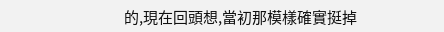的,現在回頭想,當初那模樣確實挺掉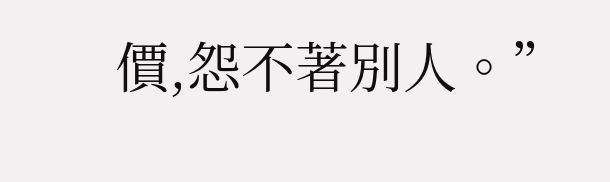價,怨不著別人。”